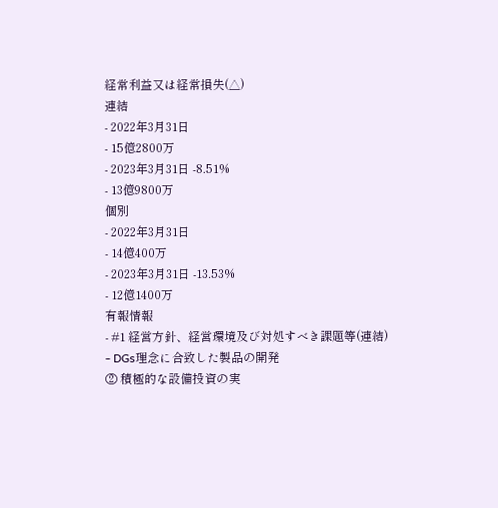経常利益又は経常損失(△)
連結
- 2022年3月31日
- 15億2800万
- 2023年3月31日 -8.51%
- 13億9800万
個別
- 2022年3月31日
- 14億400万
- 2023年3月31日 -13.53%
- 12億1400万
有報情報
- #1 経営方針、経営環境及び対処すべき課題等(連結)
- DGs理念に合致した製品の開発
② 積極的な設備投資の実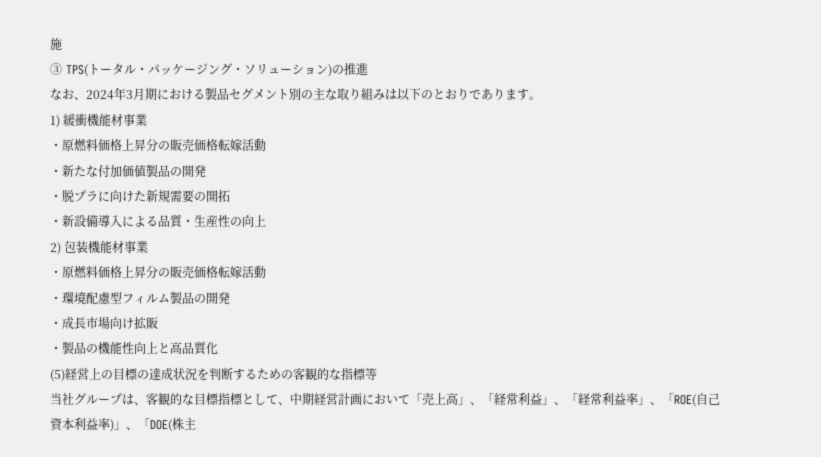施
③ TPS(トータル・パッケージング・ソリューション)の推進
なお、2024年3月期における製品セグメント別の主な取り組みは以下のとおりであります。
1) 緩衝機能材事業
・原燃料価格上昇分の販売価格転嫁活動
・新たな付加価値製品の開発
・脱プラに向けた新規需要の開拓
・新設備導入による品質・生産性の向上
2) 包装機能材事業
・原燃料価格上昇分の販売価格転嫁活動
・環境配慮型フィルム製品の開発
・成長市場向け拡販
・製品の機能性向上と高品質化
(5)経営上の目標の達成状況を判断するための客観的な指標等
当社グループは、客観的な目標指標として、中期経営計画において「売上高」、「経常利益」、「経常利益率」、「ROE(自己資本利益率)」、「DOE(株主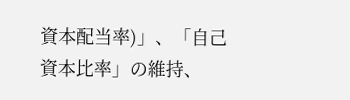資本配当率)」、「自己資本比率」の維持、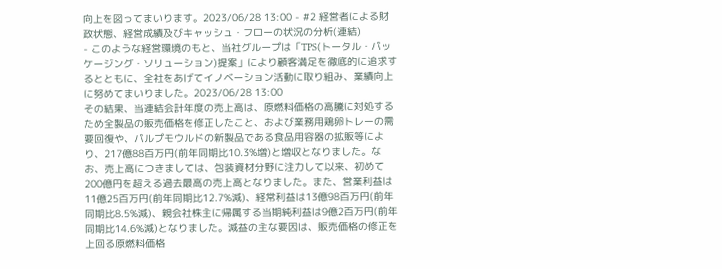向上を図ってまいります。2023/06/28 13:00 - #2 経営者による財政状態、経営成績及びキャッシュ・フローの状況の分析(連結)
- このような経営環境のもと、当社グループは「TPS(トータル・パッケージング・ソリューション)提案」により顧客満足を徹底的に追求するとともに、全社をあげてイノベーション活動に取り組み、業績向上に努めてまいりました。2023/06/28 13:00
その結果、当連結会計年度の売上高は、原燃料価格の高騰に対処するため全製品の販売価格を修正したこと、および業務用鶏卵トレーの需要回復や、パルプモウルドの新製品である食品用容器の拡販等により、217億88百万円(前年同期比10.3%増)と増収となりました。なお、売上高につきましては、包装資材分野に注力して以来、初めて200億円を超える過去最高の売上高となりました。また、営業利益は11億25百万円(前年同期比12.7%減)、経常利益は13億98百万円(前年同期比8.5%減)、親会社株主に帰属する当期純利益は9億2百万円(前年同期比14.6%減)となりました。減益の主な要因は、販売価格の修正を上回る原燃料価格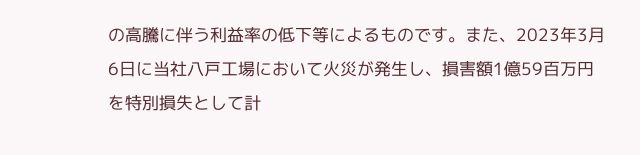の高騰に伴う利益率の低下等によるものです。また、2023年3月6日に当社八戸工場において火災が発生し、損害額1億59百万円を特別損失として計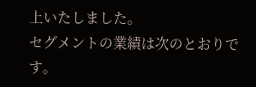上いたしました。
セグメントの業績は次のとおりです。